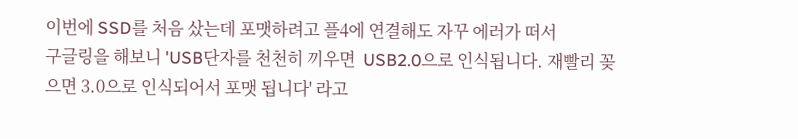이번에 SSD를 처음 샀는데 포맷하려고 플4에 연결해도 자꾸 에러가 떠서
구글링을 해보니 'USB단자를 천천히 끼우면  USB2.0으로 인식됩니다. 재빨리 꽂으면 3.0으로 인식되어서 포맷 됩니다' 라고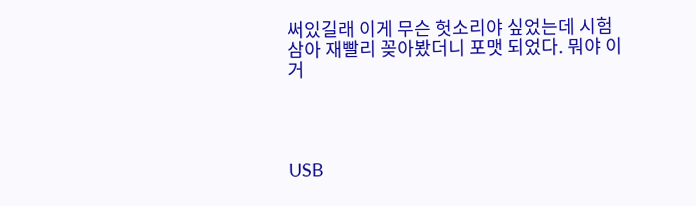써있길래 이게 무슨 헛소리야 싶었는데 시험 삼아 재빨리 꽂아봤더니 포맷 되었다. 뭐야 이거




USB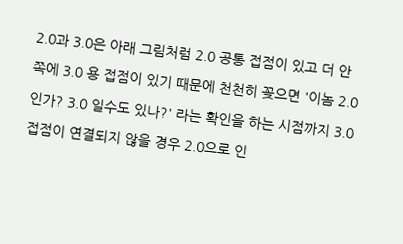2.0과 3.0은 아래 그림처럼 2.0 공통 접점이 있고 더 안쪽에 3.0 용 접점이 있기 때문에 천천히 꽂으면 '이놈 2.0 인가? 3.0 일수도 있나?' 라는 확인을 하는 시점까지 3.0 접점이 연결되지 않을 경우 2.0으로 인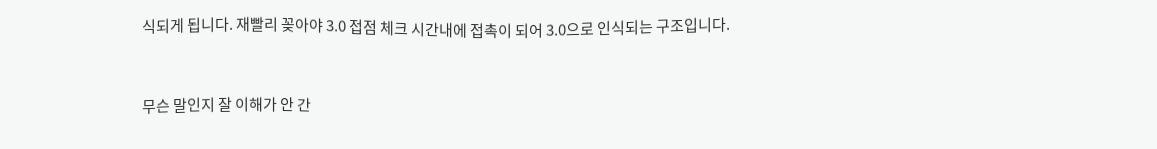식되게 됩니다. 재빨리 꽂아야 3.0 접점 체크 시간내에 접촉이 되어 3.0으로 인식되는 구조입니다.



무슨 말인지 잘 이해가 안 간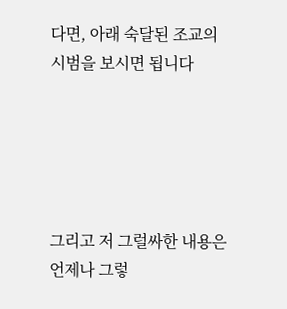다면, 아래 숙달된 조교의 시범을 보시면 됩니다





그리고 저 그럴싸한 내용은 언제나 그렇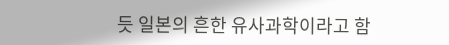듯 일본의 흔한 유사과학이라고 함